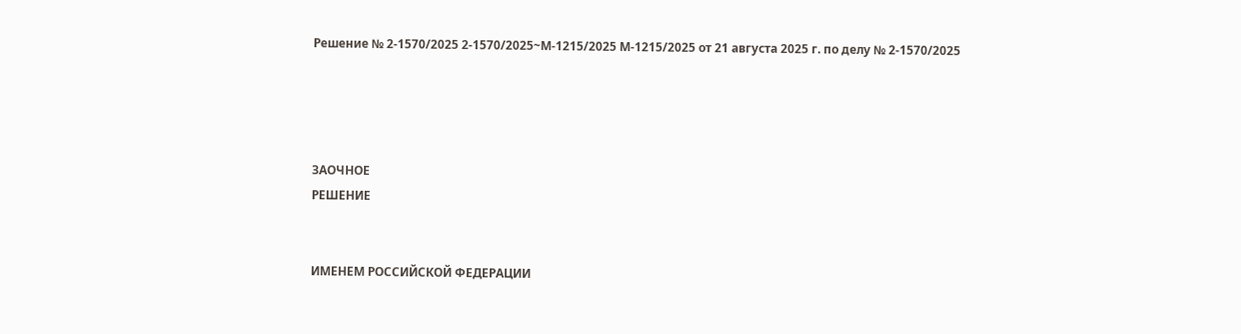Решение № 2-1570/2025 2-1570/2025~М-1215/2025 М-1215/2025 от 21 августа 2025 г. по делу № 2-1570/2025




ЗАОЧНОЕ
РЕШЕНИЕ


ИМЕНЕМ РОССИЙСКОЙ ФЕДЕРАЦИИ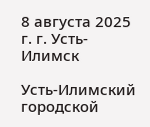8 августа 2025 г. г. Усть-Илимск

Усть-Илимский городской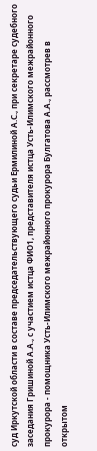суд Иркутской области в составе председательствующего судьи Ермилиной А.С., при секретаре судебного заседания Гришиной А.А., с участием истца ФИО1, представителя истца Усть-Илимского межрайонного прокурора - помощника Усть-Илимского межрайонного прокурора Булгатова А.А., рассмотрев в открытом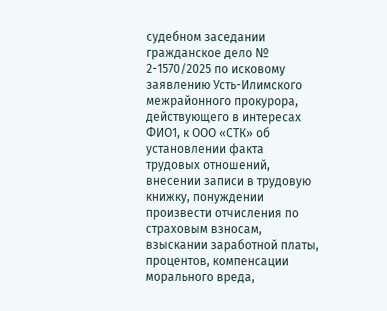судебном заседании гражданское дело № 2-1570/2025 по исковому заявлению Усть-Илимского межрайонного прокурора, действующего в интересах ФИО1, к ООО «СТК» об установлении факта трудовых отношений, внесении записи в трудовую книжку, понуждении произвести отчисления по страховым взносам, взыскании заработной платы, процентов, компенсации морального вреда,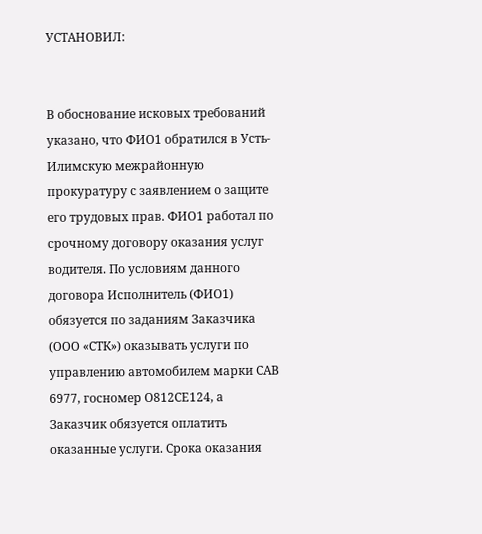УСТАНОВИЛ:


В обоснование исковых требований указано, что ФИО1 обратился в Усть-Илимскую межрайонную прокуратуру с заявлением о защите его трудовых прав. ФИО1 работал по срочному договору оказания услуг водителя. По условиям данного договора Исполнитель (ФИО1) обязуется по заданиям Заказчика (ООО «СТК») оказывать услуги по управлению автомобилем марки САВ 6977, госномер О812СЕ124, а Заказчик обязуется оплатить оказанные услуги. Срока оказания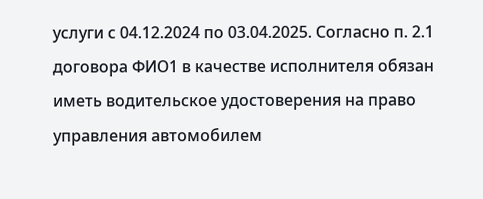услуги с 04.12.2024 по 03.04.2025. Согласно п. 2.1 договора ФИО1 в качестве исполнителя обязан иметь водительское удостоверения на право управления автомобилем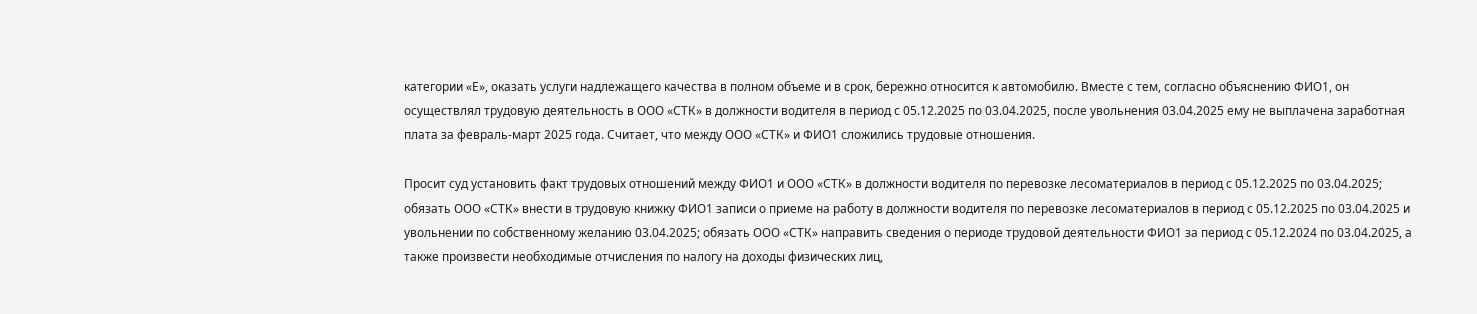категории «Е», оказать услуги надлежащего качества в полном объеме и в срок, бережно относится к автомобилю. Вместе с тем, согласно объяснению ФИО1, он осуществлял трудовую деятельность в ООО «СТК» в должности водителя в период с 05.12.2025 по 03.04.2025, после увольнения 03.04.2025 ему не выплачена заработная плата за февраль-март 2025 года. Считает, что между ООО «СТК» и ФИО1 сложились трудовые отношения.

Просит суд установить факт трудовых отношений между ФИО1 и ООО «СТК» в должности водителя по перевозке лесоматериалов в период с 05.12.2025 по 03.04.2025; обязать ООО «СТК» внести в трудовую книжку ФИО1 записи о приеме на работу в должности водителя по перевозке лесоматериалов в период с 05.12.2025 по 03.04.2025 и увольнении по собственному желанию 03.04.2025; обязать ООО «СТК» направить сведения о периоде трудовой деятельности ФИО1 за период с 05.12.2024 по 03.04.2025, а также произвести необходимые отчисления по налогу на доходы физических лиц,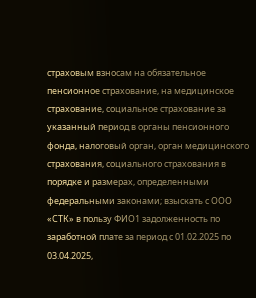страховым взносам на обязательное пенсионное страхование, на медицинское страхование, социальное страхование за указанный период в органы пенсионного фонда, налоговый орган, орган медицинского страхования, социального страхования в порядке и размерах, определенными федеральными законами; взыскать с ООО «СТК» в пользу ФИО1 задолженность по заработной плате за период с 01.02.2025 по 03.04.2025,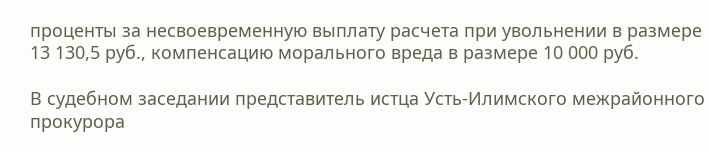проценты за несвоевременную выплату расчета при увольнении в размере 13 130,5 руб., компенсацию морального вреда в размере 10 000 руб.

В судебном заседании представитель истца Усть-Илимского межрайонного прокурора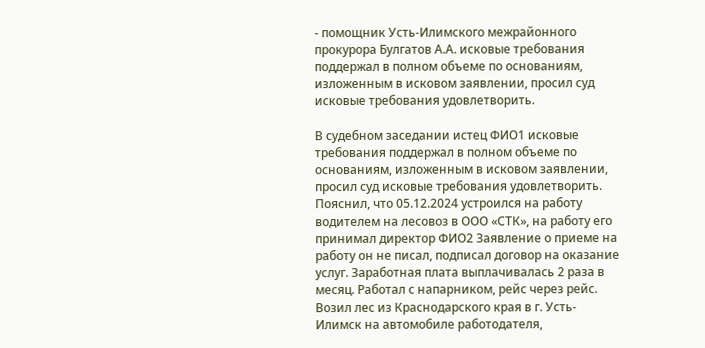- помощник Усть-Илимского межрайонного прокурора Булгатов А.А. исковые требования поддержал в полном объеме по основаниям, изложенным в исковом заявлении, просил суд исковые требования удовлетворить.

В судебном заседании истец ФИО1 исковые требования поддержал в полном объеме по основаниям, изложенным в исковом заявлении, просил суд исковые требования удовлетворить. Пояснил, что 05.12.2024 устроился на работу водителем на лесовоз в ООО «СТК», на работу его принимал директор ФИО2 Заявление о приеме на работу он не писал, подписал договор на оказание услуг. Заработная плата выплачивалась 2 раза в месяц. Работал с напарником, рейс через рейс. Возил лес из Краснодарского края в г. Усть-Илимск на автомобиле работодателя,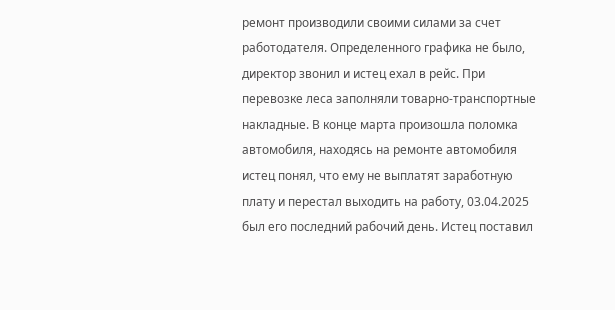ремонт производили своими силами за счет работодателя. Определенного графика не было, директор звонил и истец ехал в рейс. При перевозке леса заполняли товарно-транспортные накладные. В конце марта произошла поломка автомобиля, находясь на ремонте автомобиля истец понял, что ему не выплатят заработную плату и перестал выходить на работу, 03.04.2025 был его последний рабочий день. Истец поставил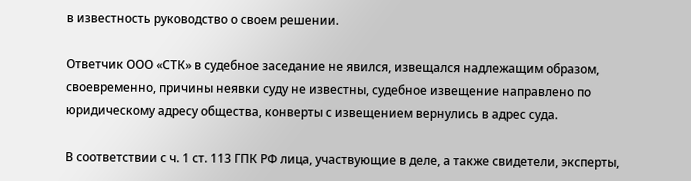в известность руководство о своем решении.

Ответчик ООО «СТК» в судебное заседание не явился, извещался надлежащим образом, своевременно, причины неявки суду не известны, судебное извещение направлено по юридическому адресу общества, конверты с извещением вернулись в адрес суда.

В соответствии с ч. 1 ст. 113 ГПК РФ лица, участвующие в деле, а также свидетели, эксперты,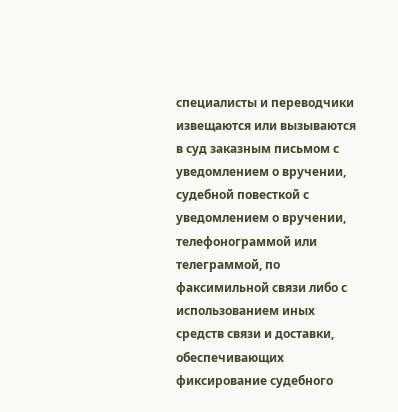специалисты и переводчики извещаются или вызываются в суд заказным письмом с уведомлением о вручении, судебной повесткой с уведомлением о вручении, телефонограммой или телеграммой, по факсимильной связи либо с использованием иных средств связи и доставки, обеспечивающих фиксирование судебного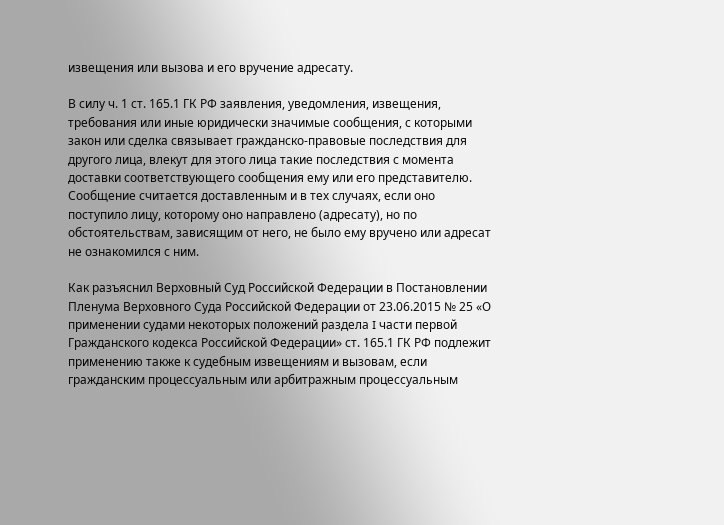извещения или вызова и его вручение адресату.

В силу ч. 1 ст. 165.1 ГК РФ заявления, уведомления, извещения, требования или иные юридически значимые сообщения, с которыми закон или сделка связывает гражданско-правовые последствия для другого лица, влекут для этого лица такие последствия с момента доставки соответствующего сообщения ему или его представителю. Сообщение считается доставленным и в тех случаях, если оно поступило лицу, которому оно направлено (адресату), но по обстоятельствам, зависящим от него, не было ему вручено или адресат не ознакомился с ним.

Как разъяснил Верховный Суд Российской Федерации в Постановлении Пленума Верховного Суда Российской Федерации от 23.06.2015 № 25 «О применении судами некоторых положений раздела I части первой Гражданского кодекса Российской Федерации» ст. 165.1 ГК РФ подлежит применению также к судебным извещениям и вызовам, если гражданским процессуальным или арбитражным процессуальным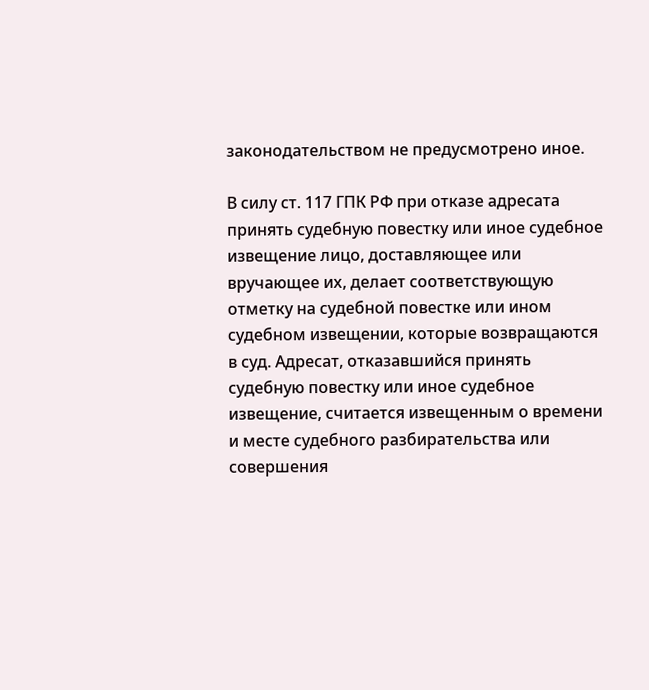законодательством не предусмотрено иное.

В силу ст. 117 ГПК РФ при отказе адресата принять судебную повестку или иное судебное извещение лицо, доставляющее или вручающее их, делает соответствующую отметку на судебной повестке или ином судебном извещении, которые возвращаются в суд. Адресат, отказавшийся принять судебную повестку или иное судебное извещение, считается извещенным о времени и месте судебного разбирательства или совершения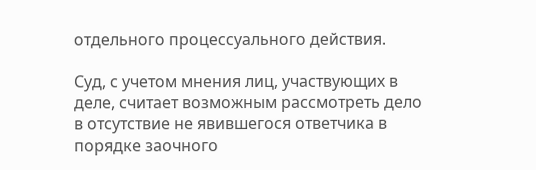отдельного процессуального действия.

Суд, с учетом мнения лиц, участвующих в деле, считает возможным рассмотреть дело в отсутствие не явившегося ответчика в порядке заочного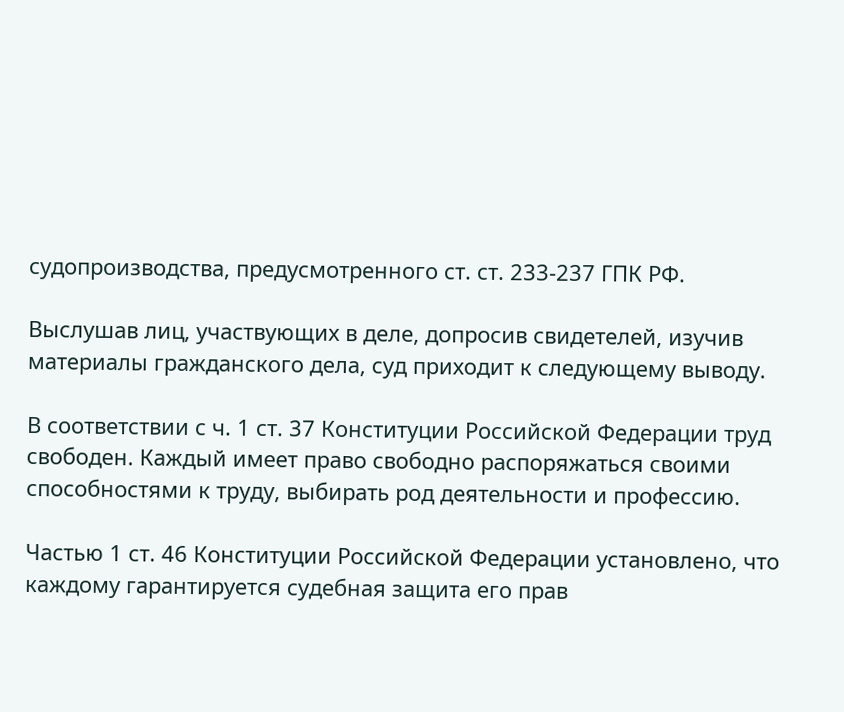судопроизводства, предусмотренного ст. ст. 233-237 ГПК РФ.

Выслушав лиц, участвующих в деле, допросив свидетелей, изучив материалы гражданского дела, суд приходит к следующему выводу.

В соответствии с ч. 1 ст. 37 Конституции Российской Федерации труд свободен. Каждый имеет право свободно распоряжаться своими способностями к труду, выбирать род деятельности и профессию.

Частью 1 ст. 46 Конституции Российской Федерации установлено, что каждому гарантируется судебная защита его прав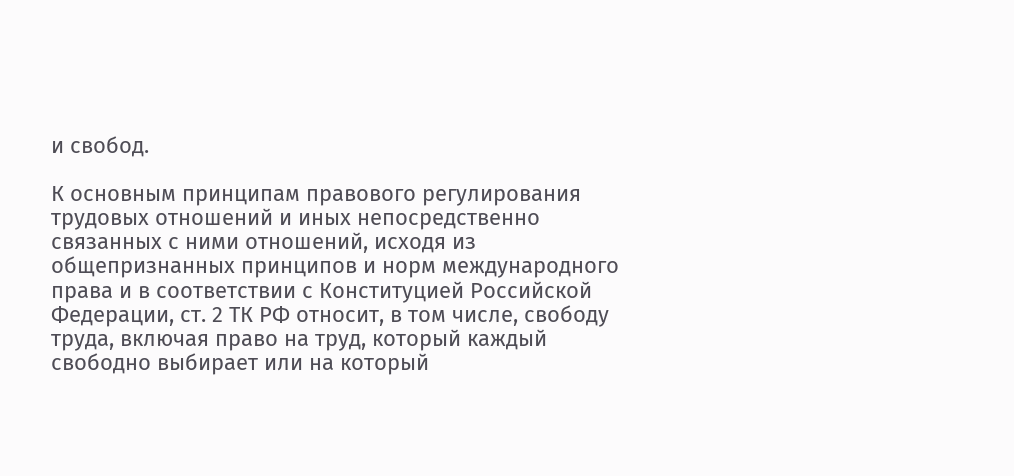и свобод.

К основным принципам правового регулирования трудовых отношений и иных непосредственно связанных с ними отношений, исходя из общепризнанных принципов и норм международного права и в соответствии с Конституцией Российской Федерации, ст. 2 ТК РФ относит, в том числе, свободу труда, включая право на труд, который каждый свободно выбирает или на который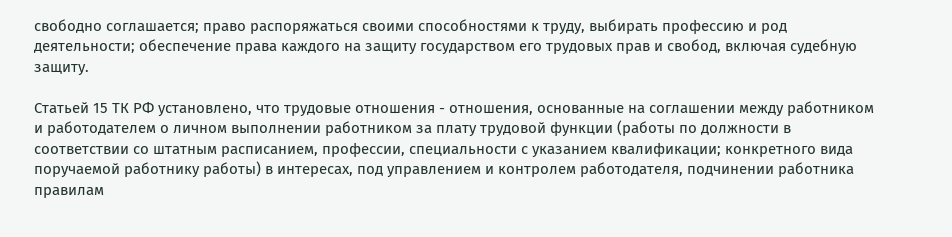свободно соглашается; право распоряжаться своими способностями к труду, выбирать профессию и род деятельности; обеспечение права каждого на защиту государством его трудовых прав и свобод, включая судебную защиту.

Статьей 15 ТК РФ установлено, что трудовые отношения - отношения, основанные на соглашении между работником и работодателем о личном выполнении работником за плату трудовой функции (работы по должности в соответствии со штатным расписанием, профессии, специальности с указанием квалификации; конкретного вида поручаемой работнику работы) в интересах, под управлением и контролем работодателя, подчинении работника правилам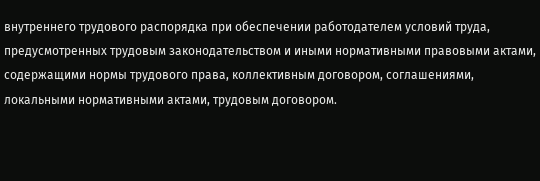внутреннего трудового распорядка при обеспечении работодателем условий труда, предусмотренных трудовым законодательством и иными нормативными правовыми актами, содержащими нормы трудового права, коллективным договором, соглашениями, локальными нормативными актами, трудовым договором.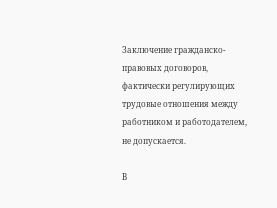Заключение гражданско-правовых договоров, фактически регулирующих трудовые отношения между работником и работодателем, не допускается.

В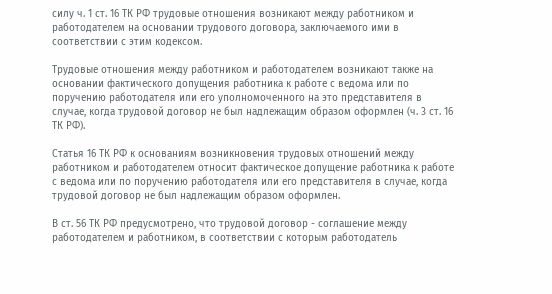силу ч. 1 ст. 16 ТК РФ трудовые отношения возникают между работником и работодателем на основании трудового договора, заключаемого ими в соответствии с этим кодексом.

Трудовые отношения между работником и работодателем возникают также на основании фактического допущения работника к работе с ведома или по поручению работодателя или его уполномоченного на это представителя в случае, когда трудовой договор не был надлежащим образом оформлен (ч. 3 ст. 16 ТК РФ).

Статья 16 ТК РФ к основаниям возникновения трудовых отношений между работником и работодателем относит фактическое допущение работника к работе с ведома или по поручению работодателя или его представителя в случае, когда трудовой договор не был надлежащим образом оформлен.

В ст. 56 ТК РФ предусмотрено, что трудовой договор - соглашение между работодателем и работником, в соответствии с которым работодатель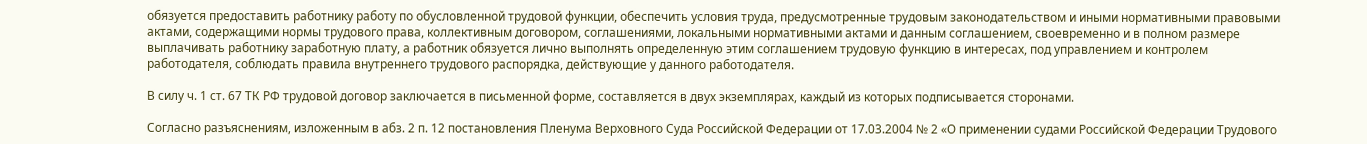обязуется предоставить работнику работу по обусловленной трудовой функции, обеспечить условия труда, предусмотренные трудовым законодательством и иными нормативными правовыми актами, содержащими нормы трудового права, коллективным договором, соглашениями, локальными нормативными актами и данным соглашением, своевременно и в полном размере выплачивать работнику заработную плату, а работник обязуется лично выполнять определенную этим соглашением трудовую функцию в интересах, под управлением и контролем работодателя, соблюдать правила внутреннего трудового распорядка, действующие у данного работодателя.

В силу ч. 1 ст. 67 ТК РФ трудовой договор заключается в письменной форме, составляется в двух экземплярах, каждый из которых подписывается сторонами.

Согласно разъяснениям, изложенным в абз. 2 п. 12 постановления Пленума Верховного Суда Российской Федерации от 17.03.2004 № 2 «О применении судами Российской Федерации Трудового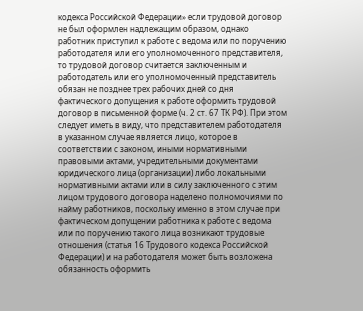кодекса Российской Федерации» если трудовой договор не был оформлен надлежащим образом, однако работник приступил к работе с ведома или по поручению работодателя или его уполномоченного представителя, то трудовой договор считается заключенным и работодатель или его уполномоченный представитель обязан не позднее трех рабочих дней со дня фактического допущения к работе оформить трудовой договор в письменной форме (ч. 2 ст. 67 ТК РФ). При этом следует иметь в виду, что представителем работодателя в указанном случае является лицо, которое в соответствии с законом, иными нормативными правовыми актами, учредительными документами юридического лица (организации) либо локальными нормативными актами или в силу заключенного с этим лицом трудового договора наделено полномочиями по найму работников, поскольку именно в этом случае при фактическом допущении работника к работе с ведома или по поручению такого лица возникают трудовые отношения (статья 16 Трудового кодекса Российской Федерации) и на работодателя может быть возложена обязанность оформить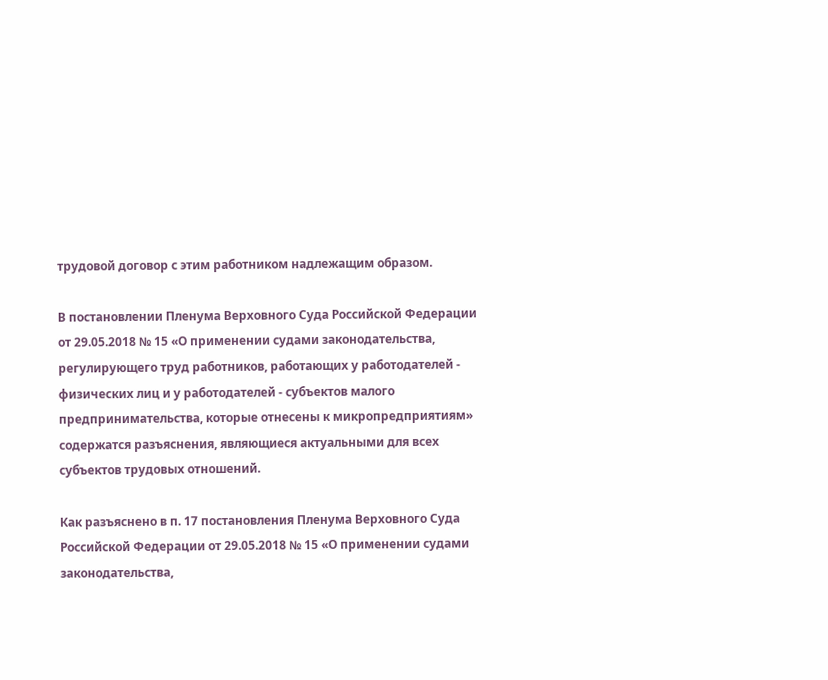трудовой договор с этим работником надлежащим образом.

В постановлении Пленума Верховного Суда Российской Федерации от 29.05.2018 № 15 «О применении судами законодательства, регулирующего труд работников, работающих у работодателей - физических лиц и у работодателей - субъектов малого предпринимательства, которые отнесены к микропредприятиям» содержатся разъяснения, являющиеся актуальными для всех субъектов трудовых отношений.

Как разъяснено в п. 17 постановления Пленума Верховного Суда Российской Федерации от 29.05.2018 № 15 «О применении судами законодательства,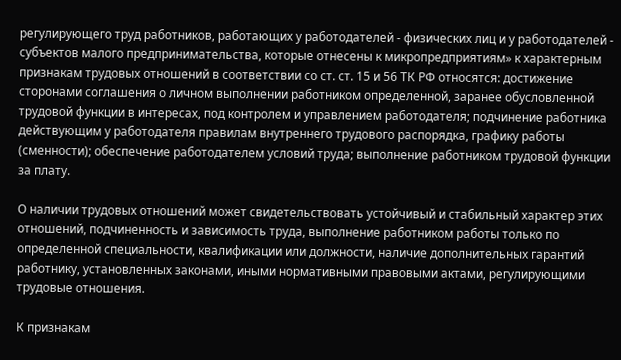регулирующего труд работников, работающих у работодателей - физических лиц и у работодателей - субъектов малого предпринимательства, которые отнесены к микропредприятиям» к характерным признакам трудовых отношений в соответствии со ст. ст. 15 и 56 ТК РФ относятся: достижение сторонами соглашения о личном выполнении работником определенной, заранее обусловленной трудовой функции в интересах, под контролем и управлением работодателя; подчинение работника действующим у работодателя правилам внутреннего трудового распорядка, графику работы (сменности); обеспечение работодателем условий труда; выполнение работником трудовой функции за плату.

О наличии трудовых отношений может свидетельствовать устойчивый и стабильный характер этих отношений, подчиненность и зависимость труда, выполнение работником работы только по определенной специальности, квалификации или должности, наличие дополнительных гарантий работнику, установленных законами, иными нормативными правовыми актами, регулирующими трудовые отношения.

К признакам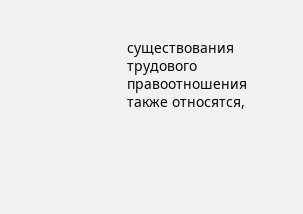существования трудового правоотношения также относятся,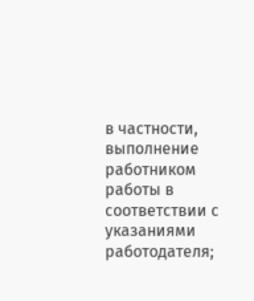в частности, выполнение работником работы в соответствии с указаниями работодателя;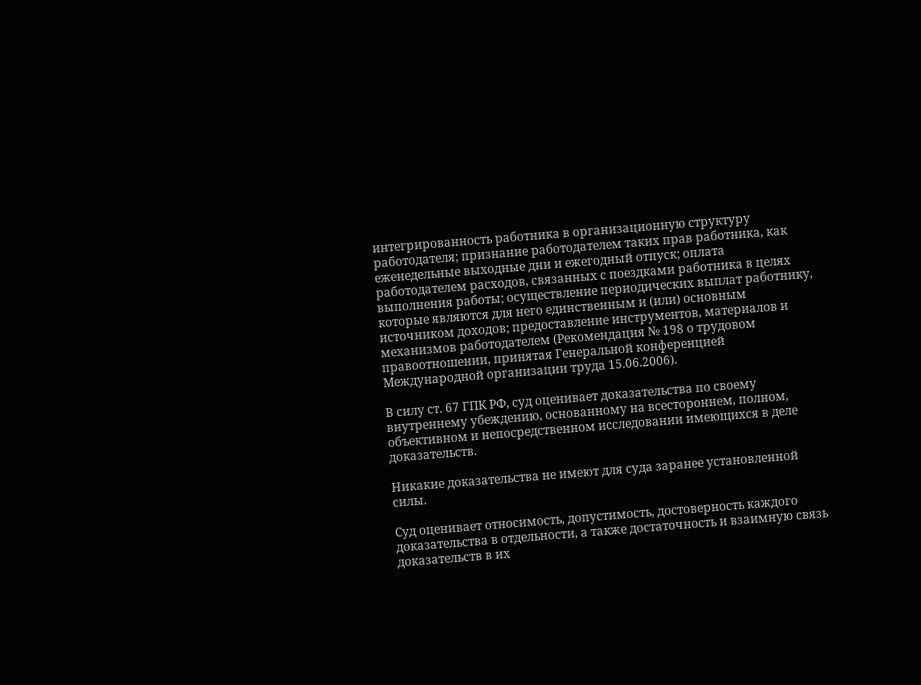интегрированность работника в организационную структуру работодателя; признание работодателем таких прав работника, как еженедельные выходные дни и ежегодный отпуск; оплата работодателем расходов, связанных с поездками работника в целях выполнения работы; осуществление периодических выплат работнику, которые являются для него единственным и (или) основным источником доходов; предоставление инструментов, материалов и механизмов работодателем (Рекомендация № 198 о трудовом правоотношении, принятая Генеральной конференцией Международной организации труда 15.06.2006).

В силу ст. 67 ГПК РФ, суд оценивает доказательства по своему внутреннему убеждению, основанному на всестороннем, полном, объективном и непосредственном исследовании имеющихся в деле доказательств.

Никакие доказательства не имеют для суда заранее установленной силы.

Суд оценивает относимость, допустимость, достоверность каждого доказательства в отдельности, а также достаточность и взаимную связь доказательств в их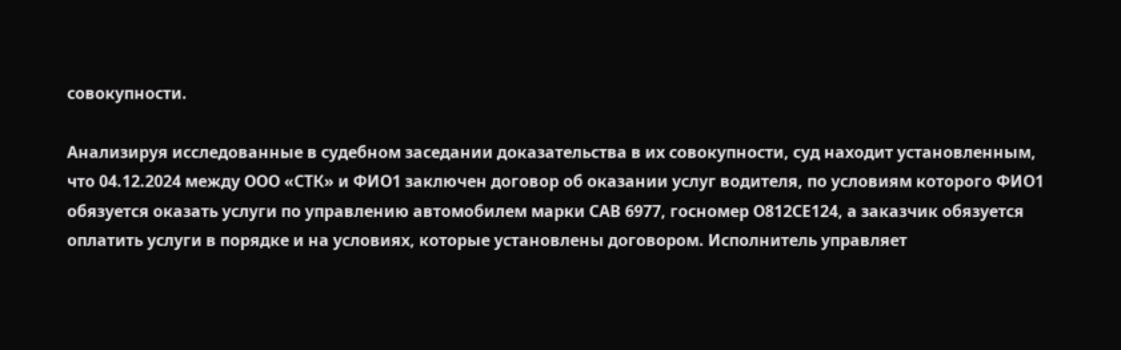совокупности.

Анализируя исследованные в судебном заседании доказательства в их совокупности, суд находит установленным, что 04.12.2024 между ООО «СТК» и ФИО1 заключен договор об оказании услуг водителя, по условиям которого ФИО1 обязуется оказать услуги по управлению автомобилем марки САВ 6977, госномер О812СЕ124, а заказчик обязуется оплатить услуги в порядке и на условиях, которые установлены договором. Исполнитель управляет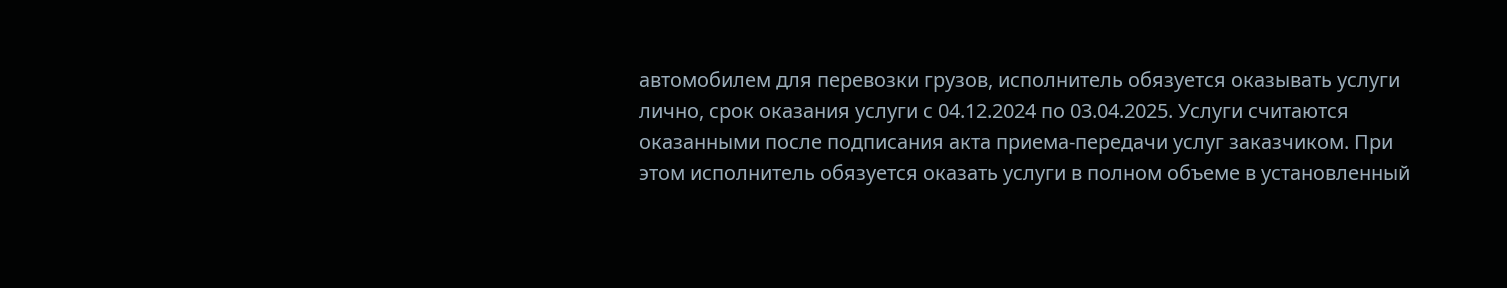автомобилем для перевозки грузов, исполнитель обязуется оказывать услуги лично, срок оказания услуги с 04.12.2024 по 03.04.2025. Услуги считаются оказанными после подписания акта приема-передачи услуг заказчиком. При этом исполнитель обязуется оказать услуги в полном объеме в установленный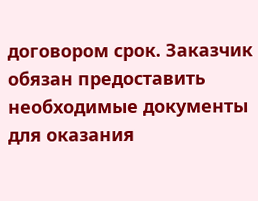договором срок. Заказчик обязан предоставить необходимые документы для оказания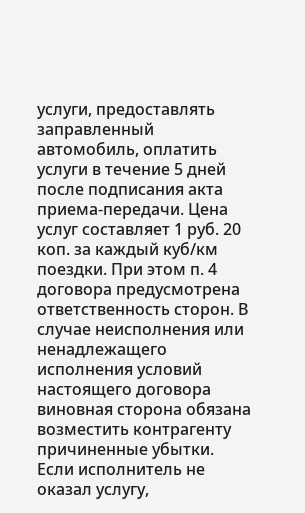услуги, предоставлять заправленный автомобиль, оплатить услуги в течение 5 дней после подписания акта приема-передачи. Цена услуг составляет 1 руб. 20 коп. за каждый куб/км поездки. При этом п. 4 договора предусмотрена ответственность сторон. В случае неисполнения или ненадлежащего исполнения условий настоящего договора виновная сторона обязана возместить контрагенту причиненные убытки. Если исполнитель не оказал услугу,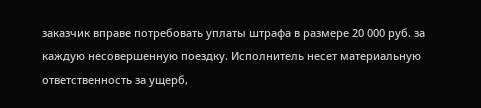заказчик вправе потребовать уплаты штрафа в размере 20 000 руб. за каждую несовершенную поездку. Исполнитель несет материальную ответственность за ущерб,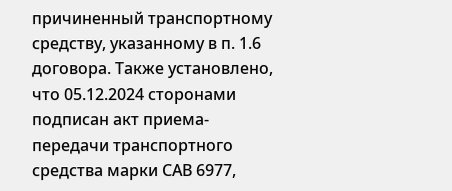причиненный транспортному средству, указанному в п. 1.6 договора. Также установлено, что 05.12.2024 сторонами подписан акт приема-передачи транспортного средства марки САВ 6977,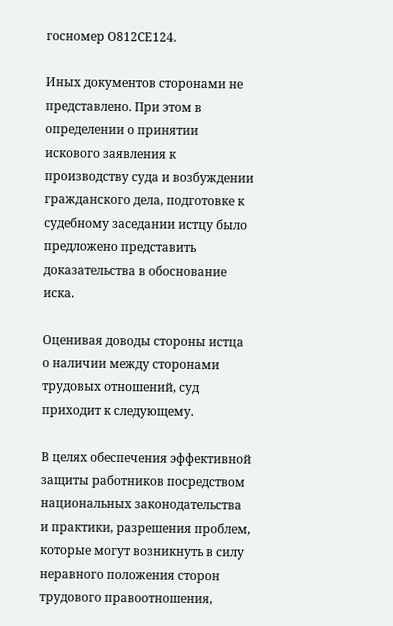госномер О812СЕ124.

Иных документов сторонами не представлено. При этом в определении о принятии искового заявления к производству суда и возбуждении гражданского дела, подготовке к судебному заседании истцу было предложено представить доказательства в обоснование иска.

Оценивая доводы стороны истца о наличии между сторонами трудовых отношений, суд приходит к следующему.

В целях обеспечения эффективной защиты работников посредством национальных законодательства и практики, разрешения проблем, которые могут возникнуть в силу неравного положения сторон трудового правоотношения,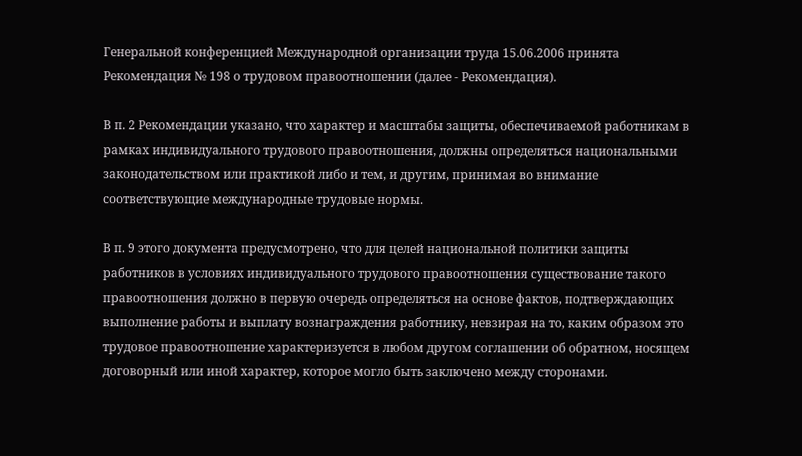Генеральной конференцией Международной организации труда 15.06.2006 принята Рекомендация № 198 о трудовом правоотношении (далее - Рекомендация).

В п. 2 Рекомендации указано, что характер и масштабы защиты, обеспечиваемой работникам в рамках индивидуального трудового правоотношения, должны определяться национальными законодательством или практикой либо и тем, и другим, принимая во внимание соответствующие международные трудовые нормы.

В п. 9 этого документа предусмотрено, что для целей национальной политики защиты работников в условиях индивидуального трудового правоотношения существование такого правоотношения должно в первую очередь определяться на основе фактов, подтверждающих выполнение работы и выплату вознаграждения работнику, невзирая на то, каким образом это трудовое правоотношение характеризуется в любом другом соглашении об обратном, носящем договорный или иной характер, которое могло быть заключено между сторонами.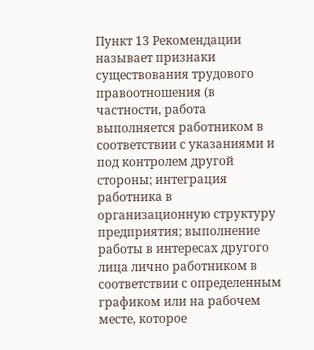Пункт 13 Рекомендации называет признаки существования трудового правоотношения (в частности, работа выполняется работником в соответствии с указаниями и под контролем другой стороны; интеграция работника в организационную структуру предприятия; выполнение работы в интересах другого лица лично работником в соответствии с определенным графиком или на рабочем месте, которое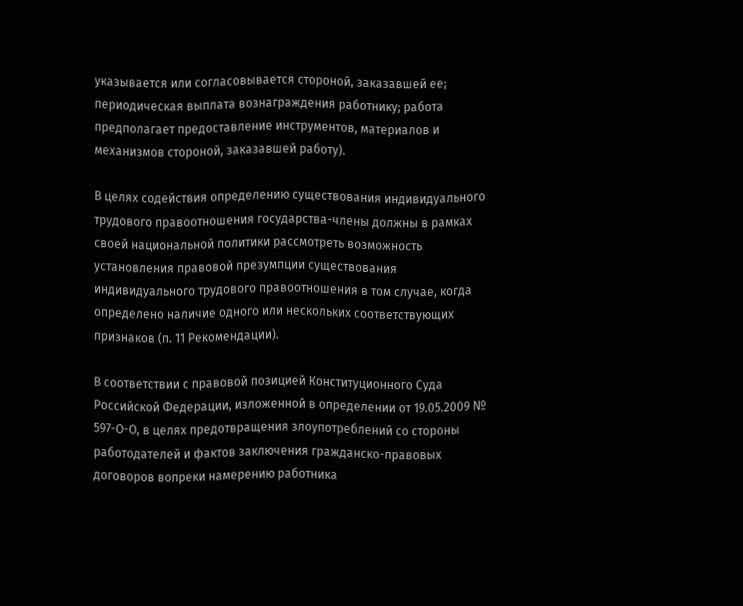указывается или согласовывается стороной, заказавшей ее; периодическая выплата вознаграждения работнику; работа предполагает предоставление инструментов, материалов и механизмов стороной, заказавшей работу).

В целях содействия определению существования индивидуального трудового правоотношения государства-члены должны в рамках своей национальной политики рассмотреть возможность установления правовой презумпции существования индивидуального трудового правоотношения в том случае, когда определено наличие одного или нескольких соответствующих признаков (п. 11 Рекомендации).

В соответствии с правовой позицией Конституционного Суда Российской Федерации, изложенной в определении от 19.05.2009 № 597-О-О, в целях предотвращения злоупотреблений со стороны работодателей и фактов заключения гражданско-правовых договоров вопреки намерению работника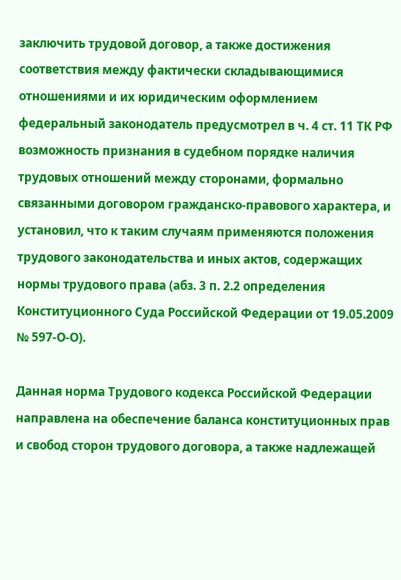заключить трудовой договор, а также достижения соответствия между фактически складывающимися отношениями и их юридическим оформлением федеральный законодатель предусмотрел в ч. 4 ст. 11 ТК РФ возможность признания в судебном порядке наличия трудовых отношений между сторонами, формально связанными договором гражданско-правового характера, и установил, что к таким случаям применяются положения трудового законодательства и иных актов, содержащих нормы трудового права (абз. 3 п. 2.2 определения Конституционного Суда Российской Федерации от 19.05.2009 № 597-О-О).

Данная норма Трудового кодекса Российской Федерации направлена на обеспечение баланса конституционных прав и свобод сторон трудового договора, а также надлежащей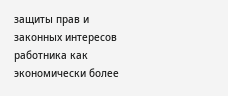защиты прав и законных интересов работника как экономически более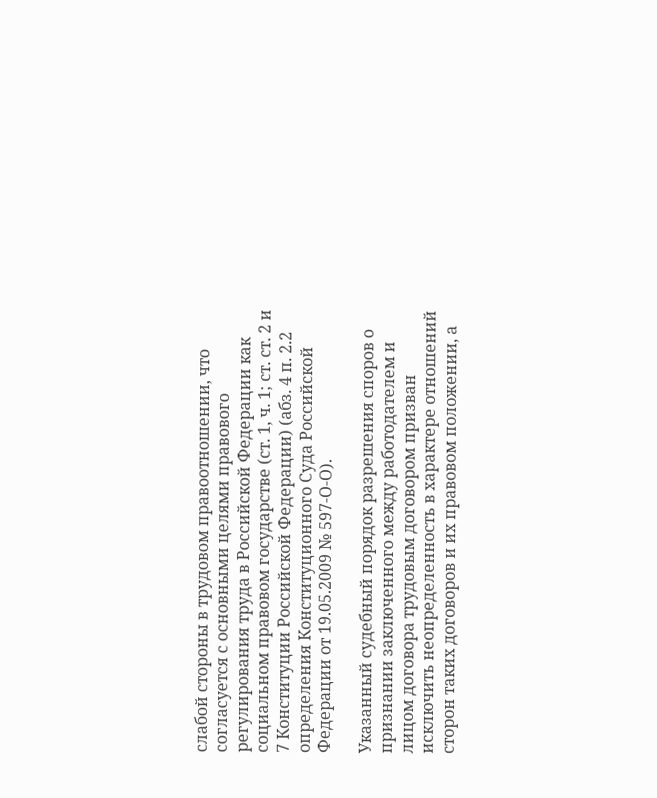слабой стороны в трудовом правоотношении, что согласуется с основными целями правового регулирования труда в Российской Федерации как социальном правовом государстве (ст. 1, ч. 1; ст. ст. 2 и 7 Конституции Российской Федерации) (абз. 4 п. 2.2 определения Конституционного Суда Российской Федерации от 19.05.2009 № 597-О-О).

Указанный судебный порядок разрешения споров о признании заключенного между работодателем и лицом договора трудовым договором призван исключить неопределенность в характере отношений сторон таких договоров и их правовом положении, а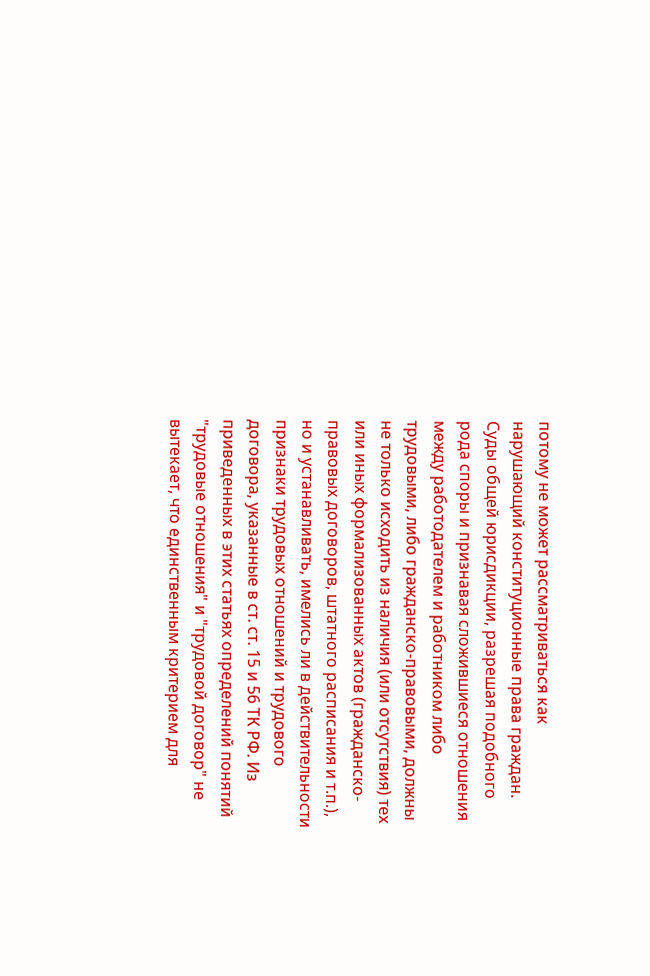потому не может рассматриваться как нарушающий конституционные права граждан. Суды общей юрисдикции, разрешая подобного рода споры и признавая сложившиеся отношения между работодателем и работником либо трудовыми, либо гражданско-правовыми, должны не только исходить из наличия (или отсутствия) тех или иных формализованных актов (гражданско-правовых договоров, штатного расписания и т.п.), но и устанавливать, имелись ли в действительности признаки трудовых отношений и трудового договора, указанные в ст. ст. 15 и 56 ТК РФ. Из приведенных в этих статьях определений понятий "трудовые отношения" и "трудовой договор" не вытекает, что единственным критерием для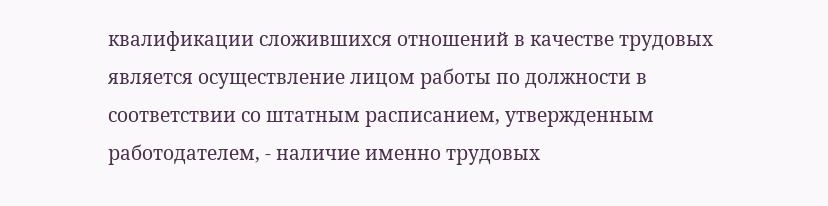квалификации сложившихся отношений в качестве трудовых является осуществление лицом работы по должности в соответствии со штатным расписанием, утвержденным работодателем, - наличие именно трудовых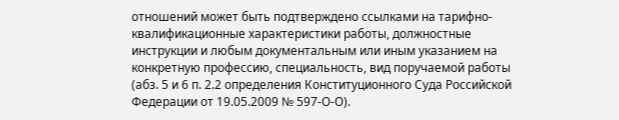отношений может быть подтверждено ссылками на тарифно-квалификационные характеристики работы, должностные инструкции и любым документальным или иным указанием на конкретную профессию, специальность, вид поручаемой работы (абз. 5 и 6 п. 2.2 определения Конституционного Суда Российской Федерации от 19.05.2009 № 597-О-О).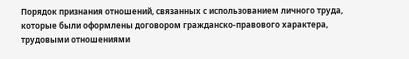Порядок признания отношений, связанных с использованием личного труда, которые были оформлены договором гражданско-правового характера, трудовыми отношениями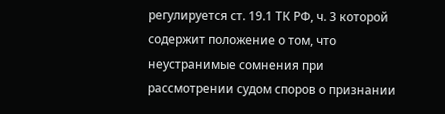регулируется ст. 19.1 ТК РФ, ч. 3 которой содержит положение о том, что неустранимые сомнения при рассмотрении судом споров о признании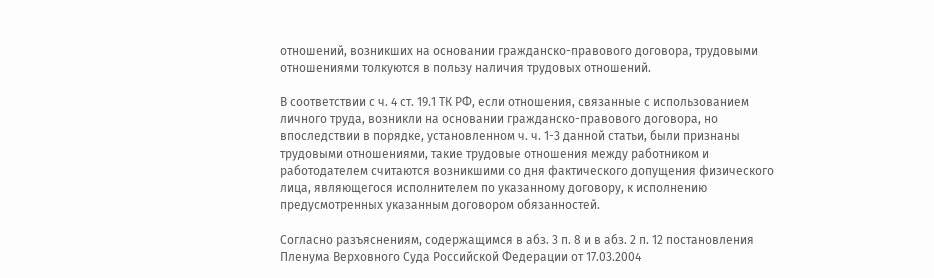отношений, возникших на основании гражданско-правового договора, трудовыми отношениями толкуются в пользу наличия трудовых отношений.

В соответствии с ч. 4 ст. 19.1 ТК РФ, если отношения, связанные с использованием личного труда, возникли на основании гражданско-правового договора, но впоследствии в порядке, установленном ч. ч. 1-3 данной статьи, были признаны трудовыми отношениями, такие трудовые отношения между работником и работодателем считаются возникшими со дня фактического допущения физического лица, являющегося исполнителем по указанному договору, к исполнению предусмотренных указанным договором обязанностей.

Согласно разъяснениям, содержащимся в абз. 3 п. 8 и в абз. 2 п. 12 постановления Пленума Верховного Суда Российской Федерации от 17.03.2004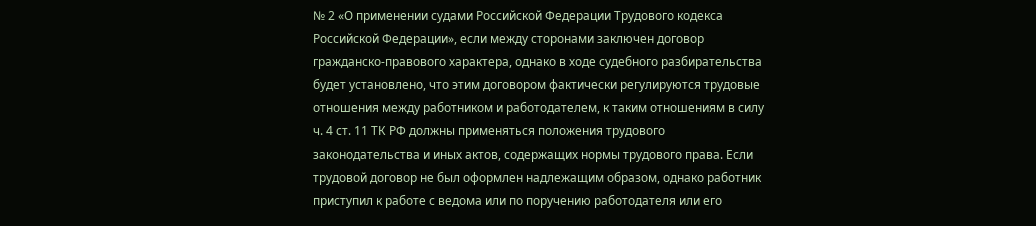№ 2 «О применении судами Российской Федерации Трудового кодекса Российской Федерации», если между сторонами заключен договор гражданско-правового характера, однако в ходе судебного разбирательства будет установлено, что этим договором фактически регулируются трудовые отношения между работником и работодателем, к таким отношениям в силу ч. 4 ст. 11 ТК РФ должны применяться положения трудового законодательства и иных актов, содержащих нормы трудового права. Если трудовой договор не был оформлен надлежащим образом, однако работник приступил к работе с ведома или по поручению работодателя или его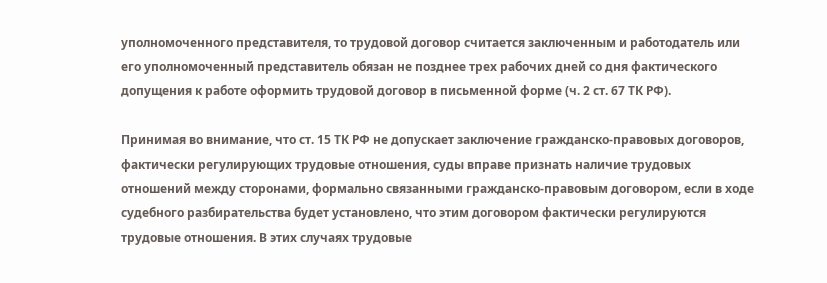уполномоченного представителя, то трудовой договор считается заключенным и работодатель или его уполномоченный представитель обязан не позднее трех рабочих дней со дня фактического допущения к работе оформить трудовой договор в письменной форме (ч. 2 ст. 67 ТК РФ).

Принимая во внимание, что ст. 15 ТК РФ не допускает заключение гражданско-правовых договоров, фактически регулирующих трудовые отношения, суды вправе признать наличие трудовых отношений между сторонами, формально связанными гражданско-правовым договором, если в ходе судебного разбирательства будет установлено, что этим договором фактически регулируются трудовые отношения. В этих случаях трудовые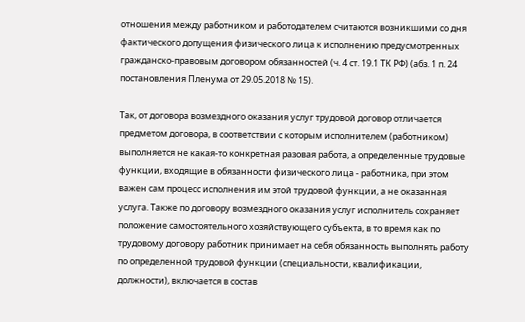отношения между работником и работодателем считаются возникшими со дня фактического допущения физического лица к исполнению предусмотренных гражданско-правовым договором обязанностей (ч. 4 ст. 19.1 ТК РФ) (абз. 1 п. 24 постановления Пленума от 29.05.2018 № 15).

Так, от договора возмездного оказания услуг трудовой договор отличается предметом договора, в соответствии с которым исполнителем (работником) выполняется не какая-то конкретная разовая работа, а определенные трудовые функции, входящие в обязанности физического лица - работника, при этом важен сам процесс исполнения им этой трудовой функции, а не оказанная услуга. Также по договору возмездного оказания услуг исполнитель сохраняет положение самостоятельного хозяйствующего субъекта, в то время как по трудовому договору работник принимает на себя обязанность выполнять работу по определенной трудовой функции (специальности, квалификации, должности), включается в состав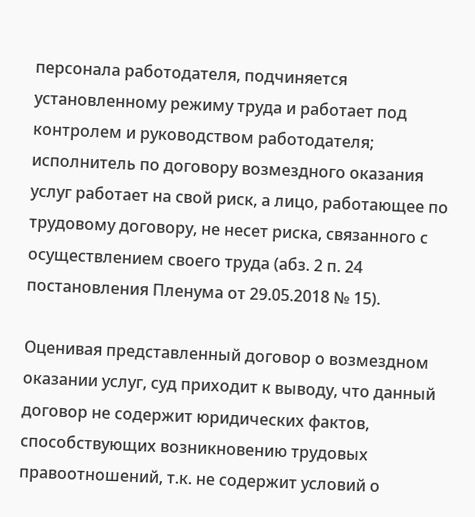персонала работодателя, подчиняется установленному режиму труда и работает под контролем и руководством работодателя; исполнитель по договору возмездного оказания услуг работает на свой риск, а лицо, работающее по трудовому договору, не несет риска, связанного с осуществлением своего труда (абз. 2 п. 24 постановления Пленума от 29.05.2018 № 15).

Оценивая представленный договор о возмездном оказании услуг, суд приходит к выводу, что данный договор не содержит юридических фактов, способствующих возникновению трудовых правоотношений, т.к. не содержит условий о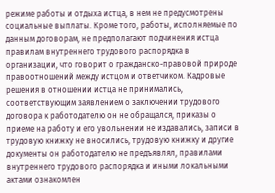режиме работы и отдыха истца, в нем не предусмотрены социальные выплаты. Кроме того, работы, исполняемые по данным договорам, не предполагают подчинения истца правилам внутреннего трудового распорядка в организации, что говорит о гражданско-правовой природе правоотношений между истцом и ответчиком. Кадровые решения в отношении истца не принимались, соответствующим заявлением о заключении трудового договора к работодателю он не обращался, приказы о приеме на работу и его увольнении не издавались, записи в трудовую книжку не вносились, трудовую книжку и другие документы он работодателю не предъявлял, правилами внутреннего трудового распорядка и иными локальными актами ознакомлен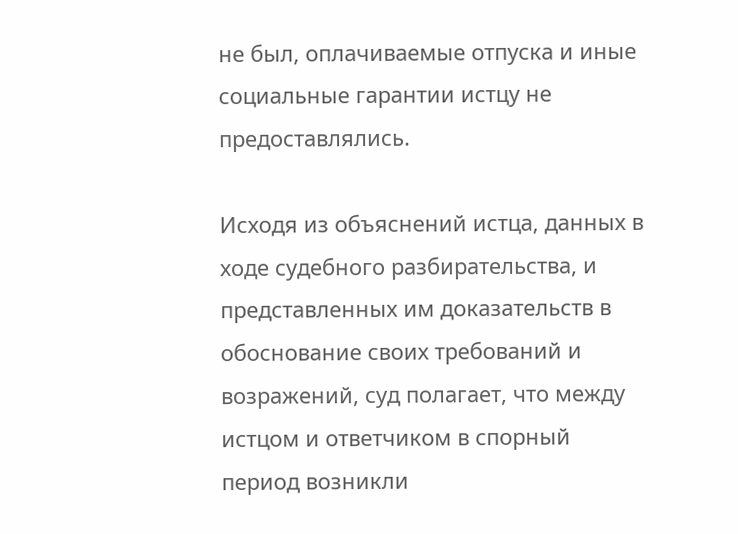не был, оплачиваемые отпуска и иные социальные гарантии истцу не предоставлялись.

Исходя из объяснений истца, данных в ходе судебного разбирательства, и представленных им доказательств в обоснование своих требований и возражений, суд полагает, что между истцом и ответчиком в спорный период возникли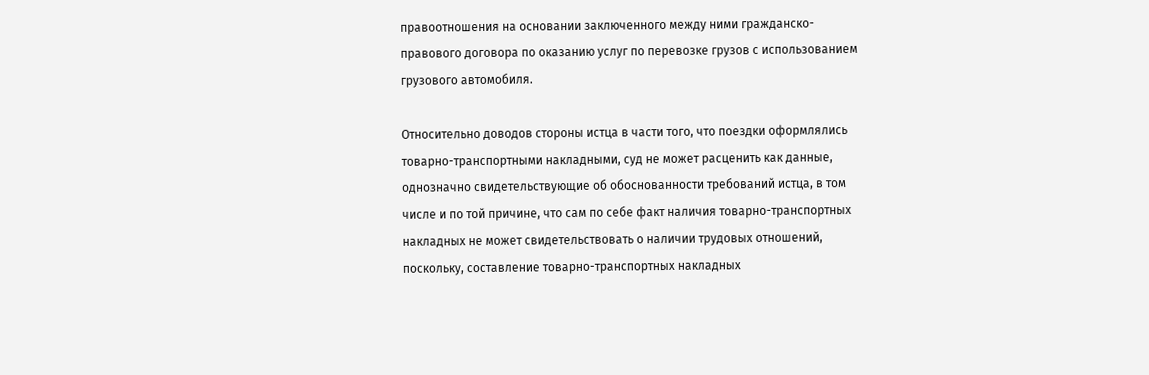правоотношения на основании заключенного между ними гражданско-правового договора по оказанию услуг по перевозке грузов с использованием грузового автомобиля.

Относительно доводов стороны истца в части того, что поездки оформлялись товарно-транспортными накладными, суд не может расценить как данные, однозначно свидетельствующие об обоснованности требований истца, в том числе и по той причине, что сам по себе факт наличия товарно-транспортных накладных не может свидетельствовать о наличии трудовых отношений, поскольку, составление товарно-транспортных накладных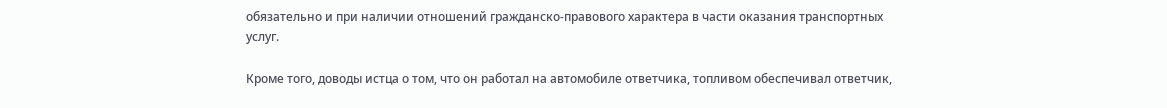обязательно и при наличии отношений гражданско-правового характера в части оказания транспортных услуг.

Кроме того, доводы истца о том, что он работал на автомобиле ответчика, топливом обеспечивал ответчик,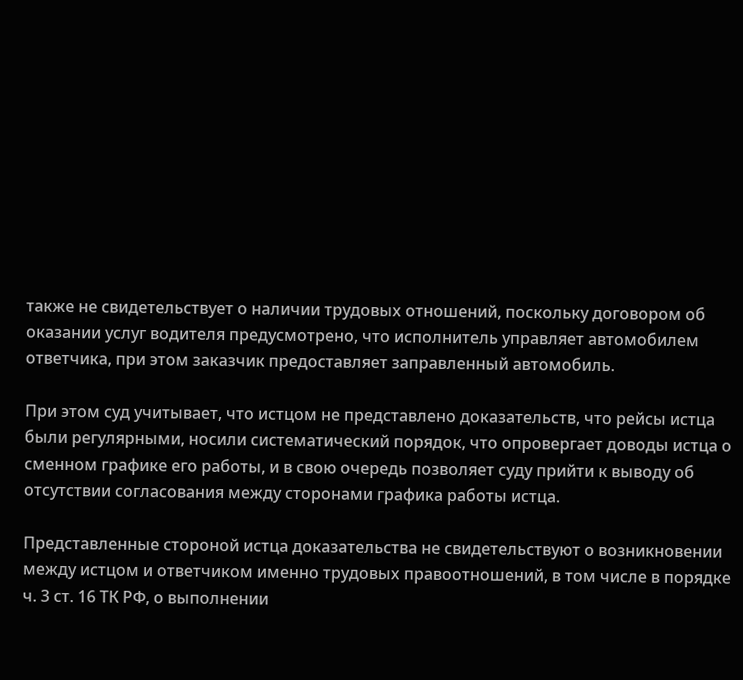также не свидетельствует о наличии трудовых отношений, поскольку договором об оказании услуг водителя предусмотрено, что исполнитель управляет автомобилем ответчика, при этом заказчик предоставляет заправленный автомобиль.

При этом суд учитывает, что истцом не представлено доказательств, что рейсы истца были регулярными, носили систематический порядок, что опровергает доводы истца о сменном графике его работы, и в свою очередь позволяет суду прийти к выводу об отсутствии согласования между сторонами графика работы истца.

Представленные стороной истца доказательства не свидетельствуют о возникновении между истцом и ответчиком именно трудовых правоотношений, в том числе в порядке ч. 3 ст. 16 ТК РФ, о выполнении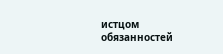истцом обязанностей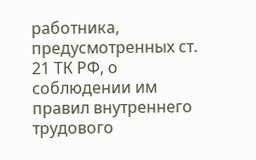работника, предусмотренных ст. 21 ТК РФ, о соблюдении им правил внутреннего трудового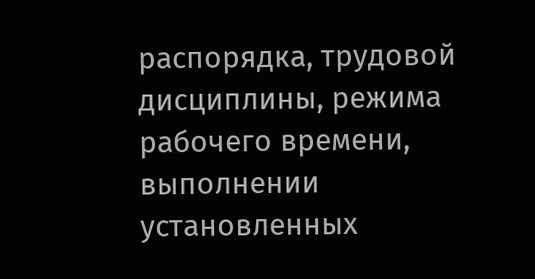распорядка, трудовой дисциплины, режима рабочего времени, выполнении установленных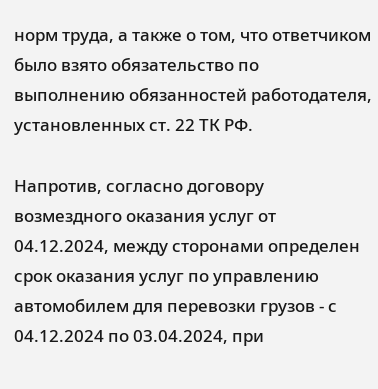норм труда, а также о том, что ответчиком было взято обязательство по выполнению обязанностей работодателя, установленных ст. 22 ТК РФ.

Напротив, согласно договору возмездного оказания услуг от 04.12.2024, между сторонами определен срок оказания услуг по управлению автомобилем для перевозки грузов - с 04.12.2024 по 03.04.2024, при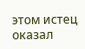этом истец оказал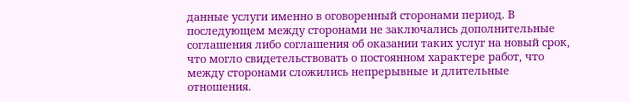данные услуги именно в оговоренный сторонами период. В последующем между сторонами не заключались дополнительные соглашения либо соглашения об оказании таких услуг на новый срок, что могло свидетельствовать о постоянном характере работ, что между сторонами сложились непрерывные и длительные отношения.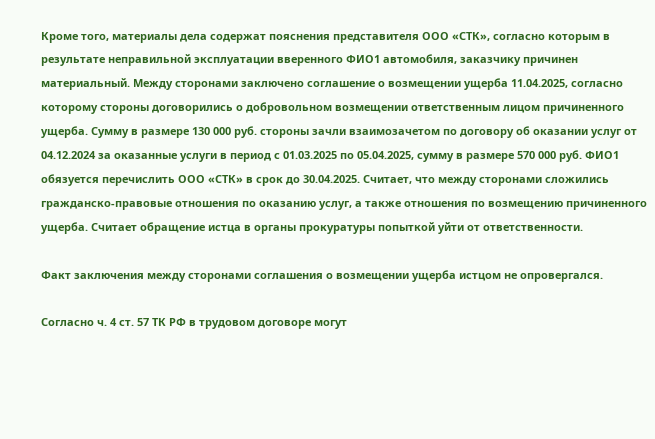Кроме того, материалы дела содержат пояснения представителя ООО «СТК», согласно которым в результате неправильной эксплуатации вверенного ФИО1 автомобиля, заказчику причинен материальный. Между сторонами заключено соглашение о возмещении ущерба 11.04.2025, согласно которому стороны договорились о добровольном возмещении ответственным лицом причиненного ущерба. Сумму в размере 130 000 руб. стороны зачли взаимозачетом по договору об оказании услуг от 04.12.2024 за оказанные услуги в период с 01.03.2025 по 05.04.2025, сумму в размере 570 000 руб. ФИО1 обязуется перечислить ООО «СТК» в срок до 30.04.2025. Считает, что между сторонами сложились гражданско-правовые отношения по оказанию услуг, а также отношения по возмещению причиненного ущерба. Считает обращение истца в органы прокуратуры попыткой уйти от ответственности.

Факт заключения между сторонами соглашения о возмещении ущерба истцом не опровергался.

Согласно ч. 4 ст. 57 ТК РФ в трудовом договоре могут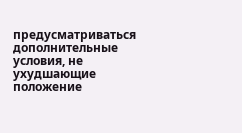предусматриваться дополнительные условия, не ухудшающие положение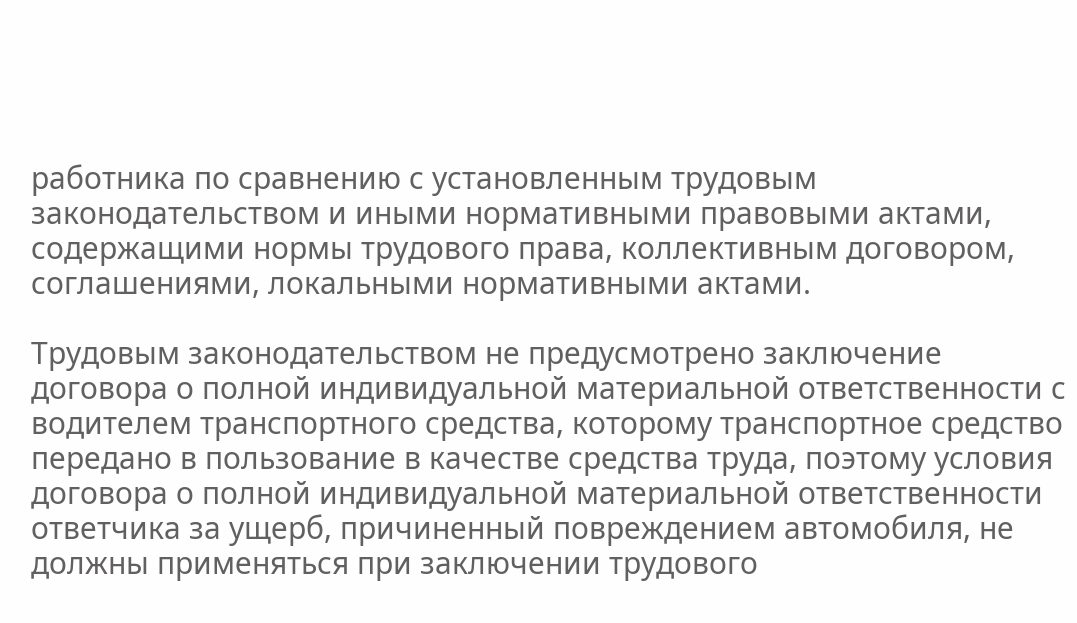работника по сравнению с установленным трудовым законодательством и иными нормативными правовыми актами, содержащими нормы трудового права, коллективным договором, соглашениями, локальными нормативными актами.

Трудовым законодательством не предусмотрено заключение договора о полной индивидуальной материальной ответственности с водителем транспортного средства, которому транспортное средство передано в пользование в качестве средства труда, поэтому условия договора о полной индивидуальной материальной ответственности ответчика за ущерб, причиненный повреждением автомобиля, не должны применяться при заключении трудового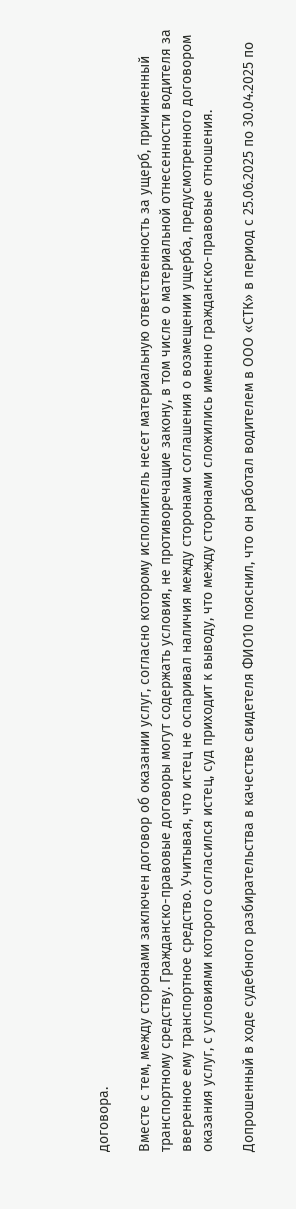договора.

Вместе с тем, между сторонами заключен договор об оказании услуг, согласно которому исполнитель несет материальную ответственность за ущерб, причиненный транспортному средству. Гражданско-правовые договоры могут содержать условия, не противоречащие закону, в том числе о материальной отнесенности водителя за вверенное ему транспортное средство. Учитывая, что истец не оспаривал наличия между сторонами соглашения о возмещении ущерба, предусмотренного договором оказания услуг, с условиями которого согласился истец, суд приходит к выводу, что между сторонами сложились именно гражданско-правовые отношения.

Допрошенный в ходе судебного разбирательства в качестве свидетеля ФИО10 пояснил, что он работал водителем в ООО «СТК» в период с 25.06.2025 по 30.04.2025 по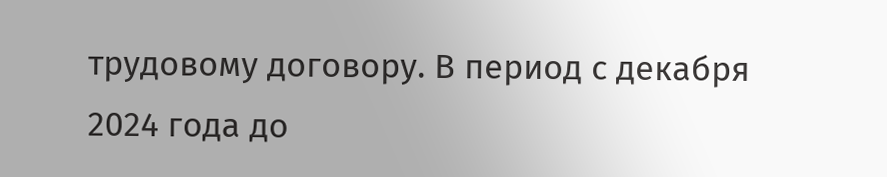трудовому договору. В период с декабря 2024 года до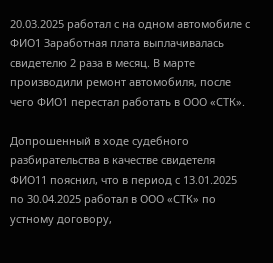20.03.2025 работал с на одном автомобиле с ФИО1 Заработная плата выплачивалась свидетелю 2 раза в месяц. В марте производили ремонт автомобиля, после чего ФИО1 перестал работать в ООО «СТК».

Допрошенный в ходе судебного разбирательства в качестве свидетеля ФИО11 пояснил, что в период с 13.01.2025 по 30.04.2025 работал в ООО «СТК» по устному договору,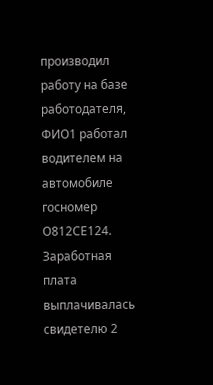производил работу на базе работодателя, ФИО1 работал водителем на автомобиле госномер О812СЕ124. Заработная плата выплачивалась свидетелю 2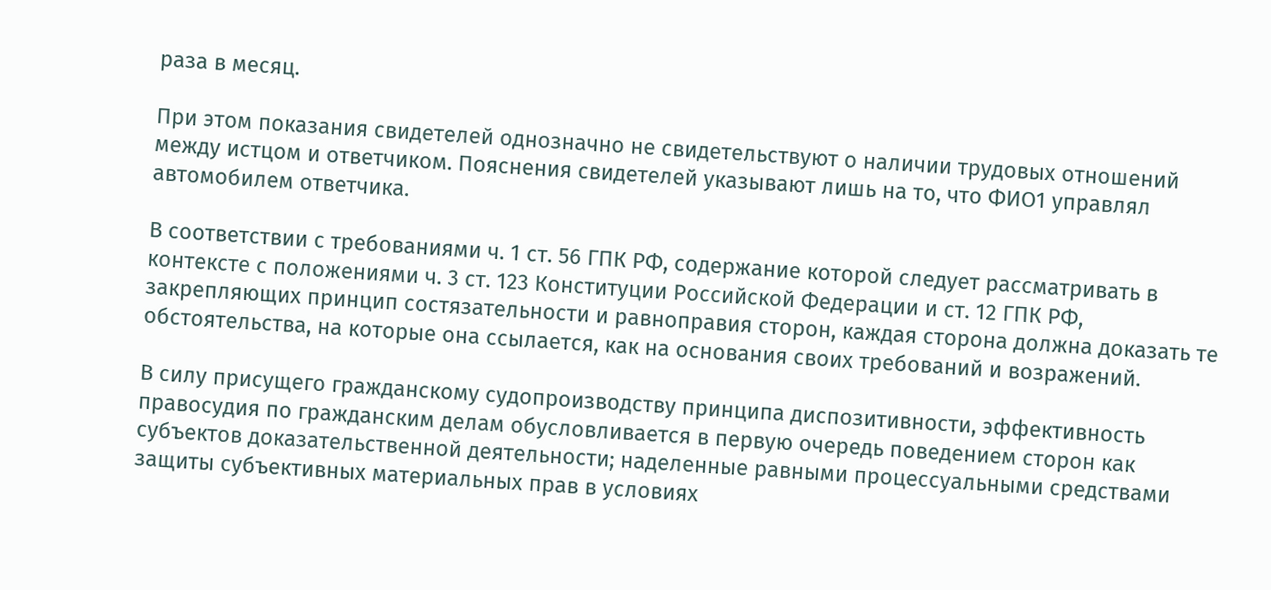раза в месяц.

При этом показания свидетелей однозначно не свидетельствуют о наличии трудовых отношений между истцом и ответчиком. Пояснения свидетелей указывают лишь на то, что ФИО1 управлял автомобилем ответчика.

В соответствии с требованиями ч. 1 ст. 56 ГПК РФ, содержание которой следует рассматривать в контексте с положениями ч. 3 ст. 123 Конституции Российской Федерации и ст. 12 ГПК РФ, закрепляющих принцип состязательности и равноправия сторон, каждая сторона должна доказать те обстоятельства, на которые она ссылается, как на основания своих требований и возражений.

В силу присущего гражданскому судопроизводству принципа диспозитивности, эффективность правосудия по гражданским делам обусловливается в первую очередь поведением сторон как субъектов доказательственной деятельности; наделенные равными процессуальными средствами защиты субъективных материальных прав в условиях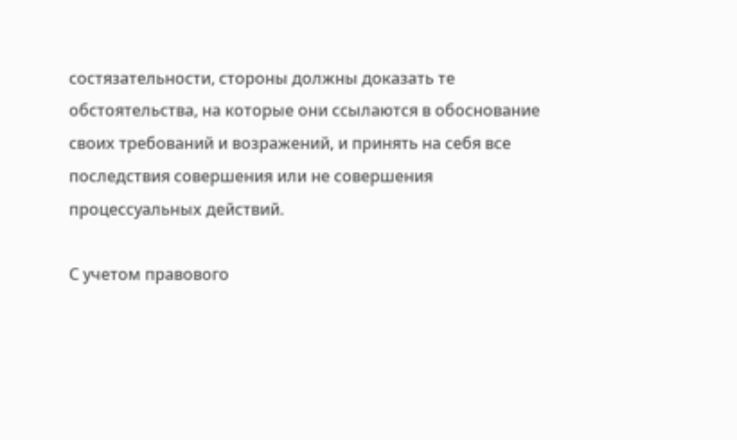состязательности, стороны должны доказать те обстоятельства, на которые они ссылаются в обоснование своих требований и возражений, и принять на себя все последствия совершения или не совершения процессуальных действий.

С учетом правового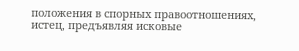положения в спорных правоотношениях, истец, предъявляя исковые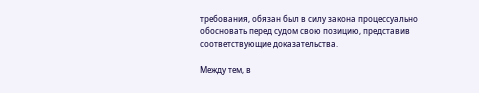требования, обязан был в силу закона процессуально обосновать перед судом свою позицию, представив соответствующие доказательства.

Между тем, в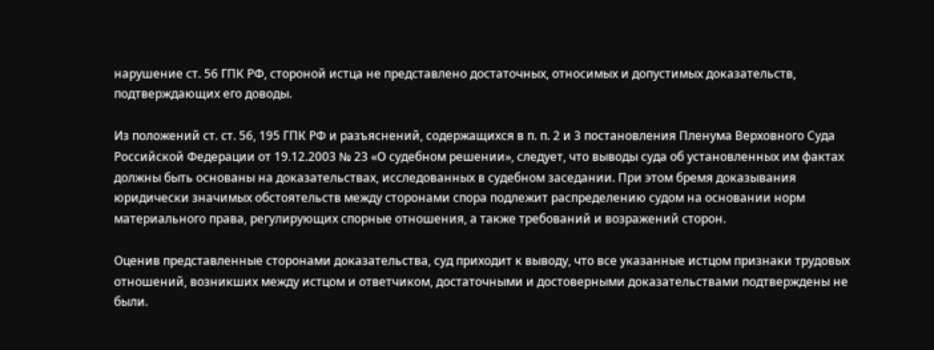нарушение ст. 56 ГПК РФ, стороной истца не представлено достаточных, относимых и допустимых доказательств, подтверждающих его доводы.

Из положений ст. ст. 56, 195 ГПК РФ и разъяснений, содержащихся в п. п. 2 и 3 постановления Пленума Верховного Суда Российской Федерации от 19.12.2003 № 23 «О судебном решении», следует, что выводы суда об установленных им фактах должны быть основаны на доказательствах, исследованных в судебном заседании. При этом бремя доказывания юридически значимых обстоятельств между сторонами спора подлежит распределению судом на основании норм материального права, регулирующих спорные отношения, а также требований и возражений сторон.

Оценив представленные сторонами доказательства, суд приходит к выводу, что все указанные истцом признаки трудовых отношений, возникших между истцом и ответчиком, достаточными и достоверными доказательствами подтверждены не были.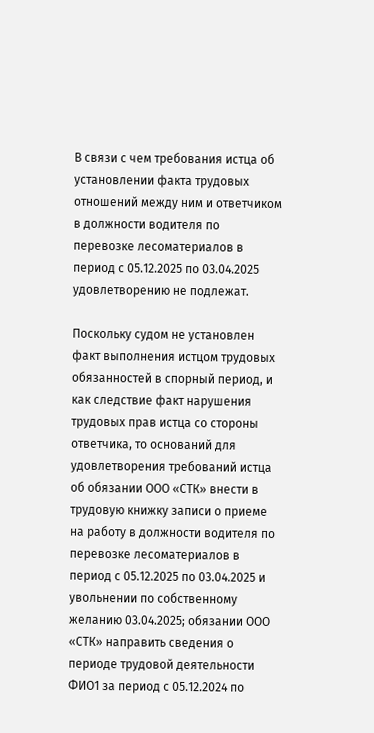В связи с чем требования истца об установлении факта трудовых отношений между ним и ответчиком в должности водителя по перевозке лесоматериалов в период с 05.12.2025 по 03.04.2025 удовлетворению не подлежат.

Поскольку судом не установлен факт выполнения истцом трудовых обязанностей в спорный период, и как следствие факт нарушения трудовых прав истца со стороны ответчика, то оснований для удовлетворения требований истца об обязании ООО «СТК» внести в трудовую книжку записи о приеме на работу в должности водителя по перевозке лесоматериалов в период с 05.12.2025 по 03.04.2025 и увольнении по собственному желанию 03.04.2025; обязании ООО «СТК» направить сведения о периоде трудовой деятельности ФИО1 за период с 05.12.2024 по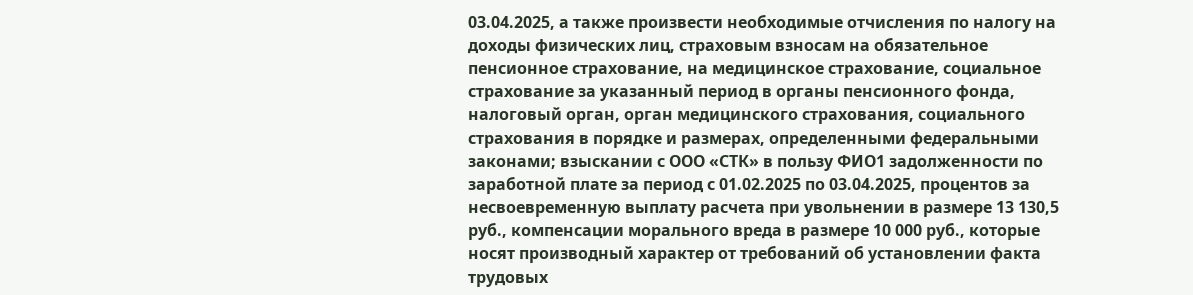03.04.2025, а также произвести необходимые отчисления по налогу на доходы физических лиц, страховым взносам на обязательное пенсионное страхование, на медицинское страхование, социальное страхование за указанный период в органы пенсионного фонда, налоговый орган, орган медицинского страхования, социального страхования в порядке и размерах, определенными федеральными законами; взыскании с ООО «СТК» в пользу ФИО1 задолженности по заработной плате за период с 01.02.2025 по 03.04.2025, процентов за несвоевременную выплату расчета при увольнении в размере 13 130,5 руб., компенсации морального вреда в размере 10 000 руб., которые носят производный характер от требований об установлении факта трудовых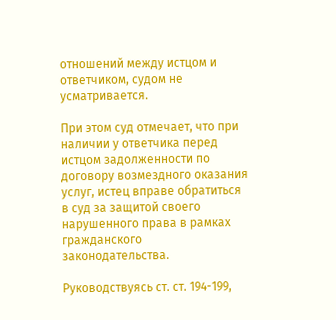отношений между истцом и ответчиком, судом не усматривается.

При этом суд отмечает, что при наличии у ответчика перед истцом задолженности по договору возмездного оказания услуг, истец вправе обратиться в суд за защитой своего нарушенного права в рамках гражданского законодательства.

Руководствуясь ст. ст. 194-199,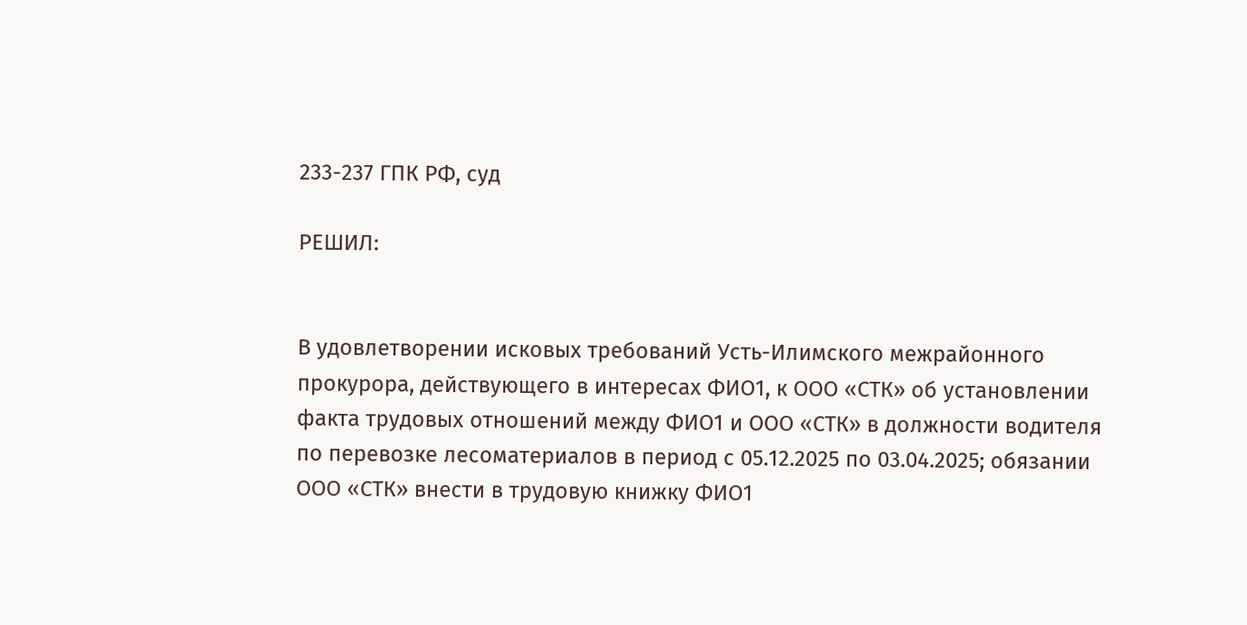233-237 ГПК РФ, суд

РЕШИЛ:


В удовлетворении исковых требований Усть-Илимского межрайонного прокурора, действующего в интересах ФИО1, к ООО «СТК» об установлении факта трудовых отношений между ФИО1 и ООО «СТК» в должности водителя по перевозке лесоматериалов в период с 05.12.2025 по 03.04.2025; обязании ООО «СТК» внести в трудовую книжку ФИО1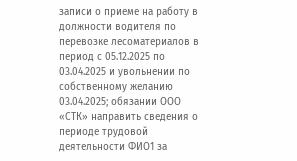записи о приеме на работу в должности водителя по перевозке лесоматериалов в период с 05.12.2025 по 03.04.2025 и увольнении по собственному желанию 03.04.2025; обязании ООО «СТК» направить сведения о периоде трудовой деятельности ФИО1 за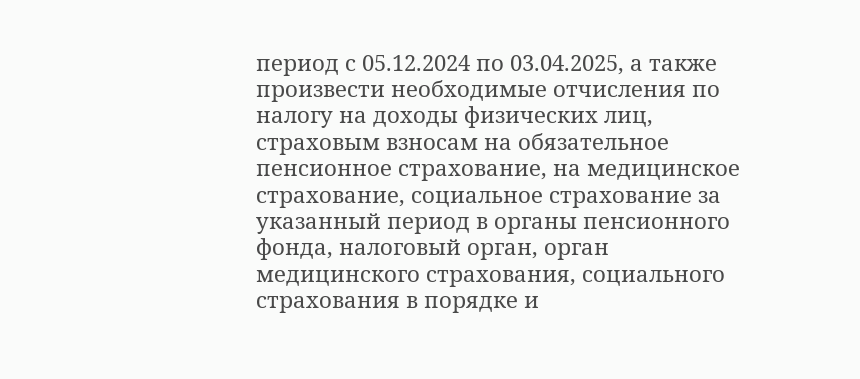период с 05.12.2024 по 03.04.2025, а также произвести необходимые отчисления по налогу на доходы физических лиц, страховым взносам на обязательное пенсионное страхование, на медицинское страхование, социальное страхование за указанный период в органы пенсионного фонда, налоговый орган, орган медицинского страхования, социального страхования в порядке и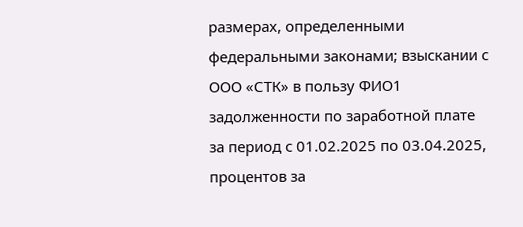размерах, определенными федеральными законами; взыскании с ООО «СТК» в пользу ФИО1 задолженности по заработной плате за период с 01.02.2025 по 03.04.2025, процентов за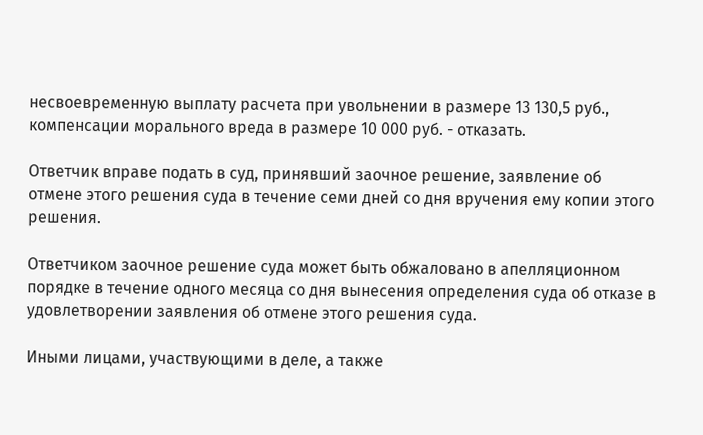несвоевременную выплату расчета при увольнении в размере 13 130,5 руб., компенсации морального вреда в размере 10 000 руб. - отказать.

Ответчик вправе подать в суд, принявший заочное решение, заявление об отмене этого решения суда в течение семи дней со дня вручения ему копии этого решения.

Ответчиком заочное решение суда может быть обжаловано в апелляционном порядке в течение одного месяца со дня вынесения определения суда об отказе в удовлетворении заявления об отмене этого решения суда.

Иными лицами, участвующими в деле, а также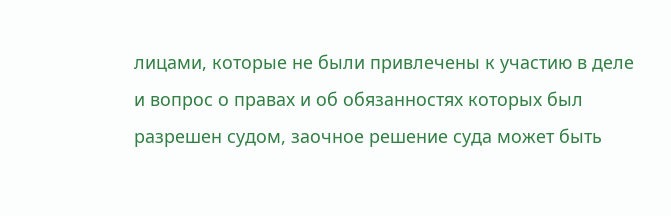лицами, которые не были привлечены к участию в деле и вопрос о правах и об обязанностях которых был разрешен судом, заочное решение суда может быть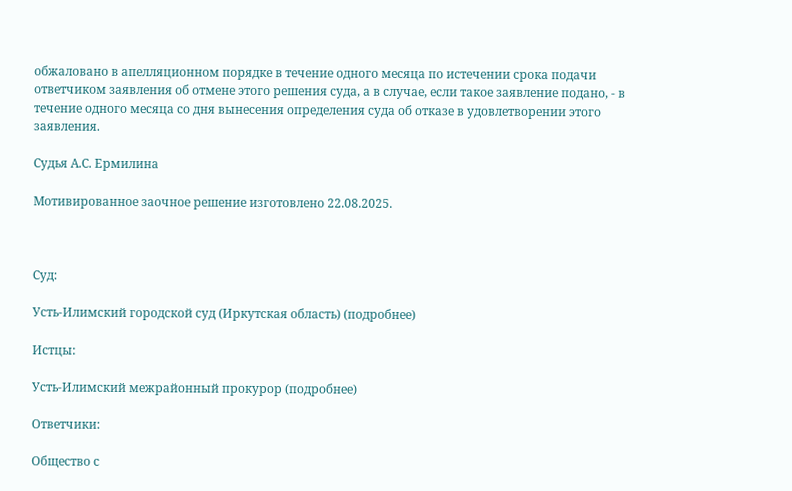обжаловано в апелляционном порядке в течение одного месяца по истечении срока подачи ответчиком заявления об отмене этого решения суда, а в случае, если такое заявление подано, - в течение одного месяца со дня вынесения определения суда об отказе в удовлетворении этого заявления.

Судья А.С. Ермилина

Мотивированное заочное решение изготовлено 22.08.2025.



Суд:

Усть-Илимский городской суд (Иркутская область) (подробнее)

Истцы:

Усть-Илимский межрайонный прокурор (подробнее)

Ответчики:

Общество с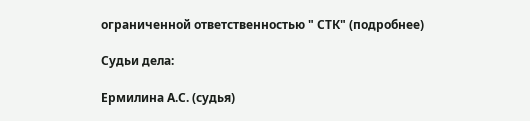ограниченной ответственностью " СТК" (подробнее)

Судьи дела:

Ермилина А.С. (судья)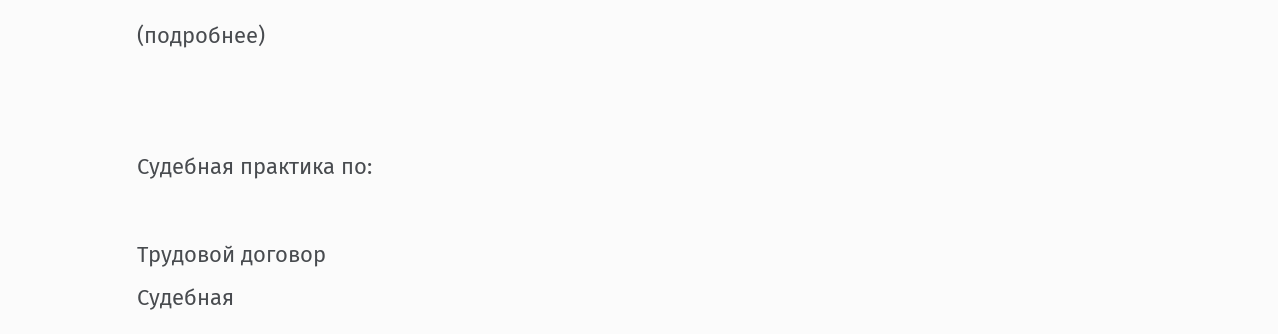(подробнее)


Судебная практика по:

Трудовой договор
Судебная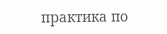практика по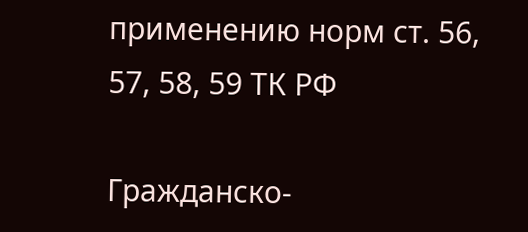применению норм ст. 56, 57, 58, 59 ТК РФ

Гражданско-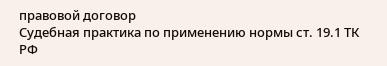правовой договор
Судебная практика по применению нормы ст. 19.1 ТК РФ